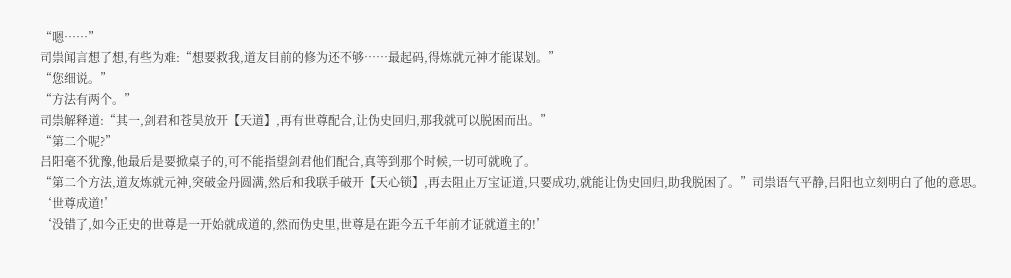“嗯……”
司祟闻言想了想,有些为难:“想要救我,道友目前的修为还不够……最起码,得炼就元神才能谋划。”
“您细说。”
“方法有两个。”
司祟解释道:“其一,剑君和苍昊放开【天道】,再有世尊配合,让伪史回归,那我就可以脱困而出。”
“第二个呢?”
吕阳毫不犹豫,他最后是要掀桌子的,可不能指望剑君他们配合,真等到那个时候,一切可就晚了。
“第二个方法,道友炼就元神,突破金丹圆满,然后和我联手破开【天心锁】,再去阻止万宝证道,只要成功,就能让伪史回归,助我脱困了。”司祟语气平静,吕阳也立刻明白了他的意思。
‘世尊成道!’
‘没错了,如今正史的世尊是一开始就成道的,然而伪史里,世尊是在距今五千年前才证就道主的!’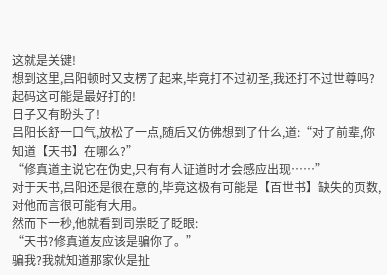这就是关键!
想到这里,吕阳顿时又支楞了起来,毕竟打不过初圣,我还打不过世尊吗?起码这可能是最好打的!
日子又有盼头了!
吕阳长舒一口气,放松了一点,随后又仿佛想到了什么,道:“对了前辈,你知道【天书】在哪么?”
“修真道主说它在伪史,只有有人证道时才会感应出现……”
对于天书,吕阳还是很在意的,毕竟这极有可能是【百世书】缺失的页数,对他而言很可能有大用。
然而下一秒,他就看到司祟眨了眨眼:
“天书?修真道友应该是骗你了。”
骗我?我就知道那家伙是扯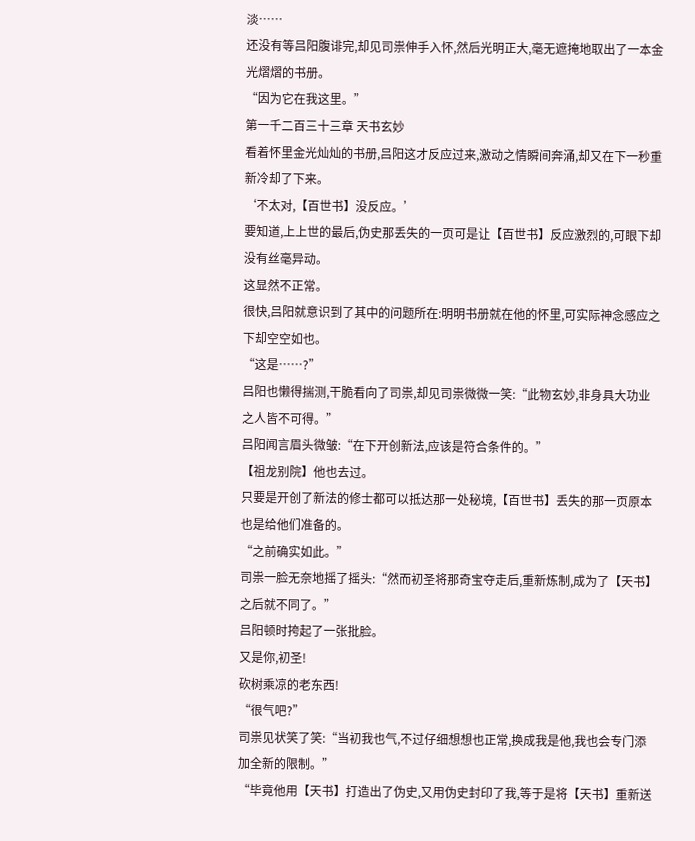淡……
还没有等吕阳腹诽完,却见司祟伸手入怀,然后光明正大,毫无遮掩地取出了一本金光熠熠的书册。
“因为它在我这里。”
第一千二百三十三章 天书玄妙
看着怀里金光灿灿的书册,吕阳这才反应过来,激动之情瞬间奔涌,却又在下一秒重新冷却了下来。
‘不太对,【百世书】没反应。’
要知道,上上世的最后,伪史那丢失的一页可是让【百世书】反应激烈的,可眼下却没有丝毫异动。
这显然不正常。
很快,吕阳就意识到了其中的问题所在:明明书册就在他的怀里,可实际神念感应之下却空空如也。
“这是……?”
吕阳也懒得揣测,干脆看向了司祟,却见司祟微微一笑:“此物玄妙,非身具大功业之人皆不可得。”
吕阳闻言眉头微皱:“在下开创新法,应该是符合条件的。”
【祖龙别院】他也去过。
只要是开创了新法的修士都可以抵达那一处秘境,【百世书】丢失的那一页原本也是给他们准备的。
“之前确实如此。”
司祟一脸无奈地摇了摇头:“然而初圣将那奇宝夺走后,重新炼制,成为了【天书】之后就不同了。”
吕阳顿时挎起了一张批脸。
又是你,初圣!
砍树乘凉的老东西!
“很气吧?”
司祟见状笑了笑:“当初我也气,不过仔细想想也正常,换成我是他,我也会专门添加全新的限制。”
“毕竟他用【天书】打造出了伪史,又用伪史封印了我,等于是将【天书】重新送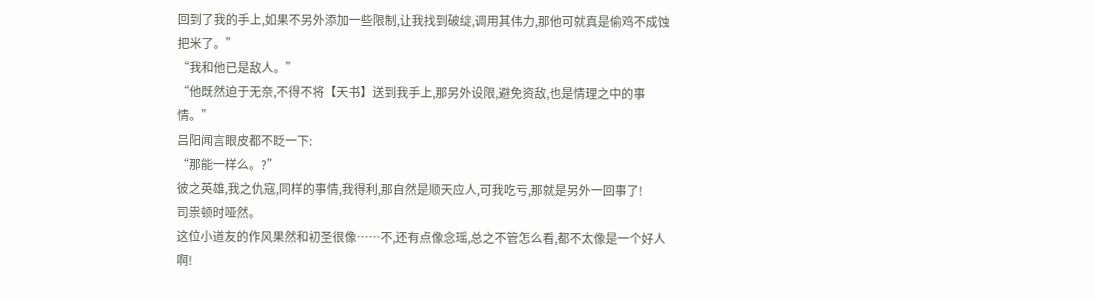回到了我的手上,如果不另外添加一些限制,让我找到破绽,调用其伟力,那他可就真是偷鸡不成蚀把米了。”
“我和他已是敌人。”
“他既然迫于无奈,不得不将【天书】送到我手上,那另外设限,避免资敌,也是情理之中的事情。”
吕阳闻言眼皮都不眨一下:
“那能一样么。?”
彼之英雄,我之仇寇,同样的事情,我得利,那自然是顺天应人,可我吃亏,那就是另外一回事了!
司祟顿时哑然。
这位小道友的作风果然和初圣很像……不,还有点像念瑶,总之不管怎么看,都不太像是一个好人啊!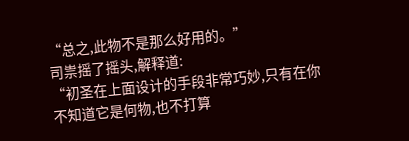“总之,此物不是那么好用的。”
司祟摇了摇头,解释道:
“初圣在上面设计的手段非常巧妙,只有在你不知道它是何物,也不打算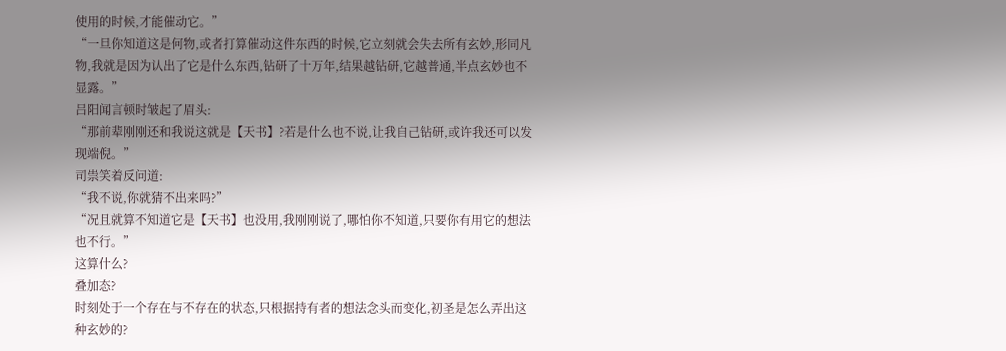使用的时候,才能催动它。”
“一旦你知道这是何物,或者打算催动这件东西的时候,它立刻就会失去所有玄妙,形同凡物,我就是因为认出了它是什么东西,钻研了十万年,结果越钻研,它越普通,半点玄妙也不显露。”
吕阳闻言顿时皱起了眉头:
“那前辈刚刚还和我说这就是【天书】?若是什么也不说,让我自己钻研,或许我还可以发现端倪。”
司祟笑着反问道:
“我不说,你就猜不出来吗?”
“况且就算不知道它是【天书】也没用,我刚刚说了,哪怕你不知道,只要你有用它的想法也不行。”
这算什么?
叠加态?
时刻处于一个存在与不存在的状态,只根据持有者的想法念头而变化,初圣是怎么弄出这种玄妙的?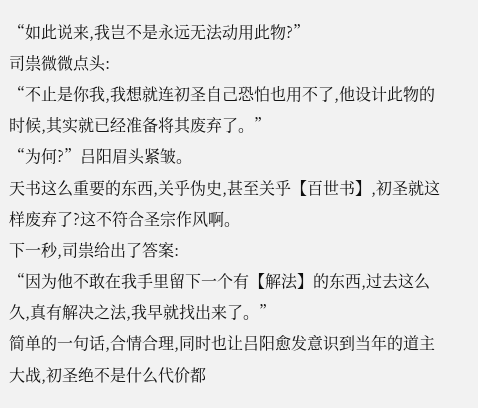“如此说来,我岂不是永远无法动用此物?”
司祟微微点头:
“不止是你我,我想就连初圣自己恐怕也用不了,他设计此物的时候,其实就已经准备将其废弃了。”
“为何?”吕阳眉头紧皱。
天书这么重要的东西,关乎伪史,甚至关乎【百世书】,初圣就这样废弃了?这不符合圣宗作风啊。
下一秒,司祟给出了答案:
“因为他不敢在我手里留下一个有【解法】的东西,过去这么久,真有解决之法,我早就找出来了。”
简单的一句话,合情合理,同时也让吕阳愈发意识到当年的道主大战,初圣绝不是什么代价都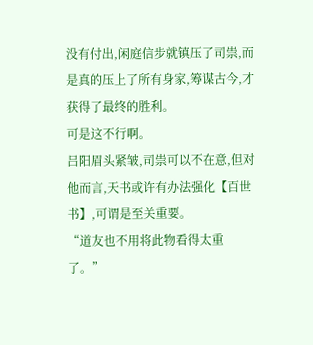没有付出,闲庭信步就镇压了司祟,而是真的压上了所有身家,筹谋古今,才获得了最终的胜利。
可是这不行啊。
吕阳眉头紧皱,司祟可以不在意,但对他而言,天书或许有办法强化【百世书】,可谓是至关重要。
“道友也不用将此物看得太重了。”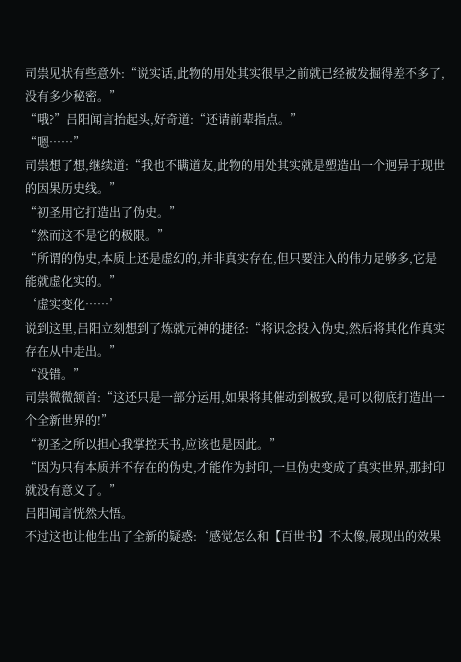司祟见状有些意外:“说实话,此物的用处其实很早之前就已经被发掘得差不多了,没有多少秘密。”
“哦?”吕阳闻言抬起头,好奇道:“还请前辈指点。”
“嗯……”
司祟想了想,继续道:“我也不瞒道友,此物的用处其实就是塑造出一个迥异于现世的因果历史线。”
“初圣用它打造出了伪史。”
“然而这不是它的极限。”
“所谓的伪史,本质上还是虚幻的,并非真实存在,但只要注入的伟力足够多,它是能就虚化实的。”
‘虚实变化……’
说到这里,吕阳立刻想到了炼就元神的捷径:“将识念投入伪史,然后将其化作真实存在从中走出。”
“没错。”
司祟微微颔首:“这还只是一部分运用,如果将其催动到极致,是可以彻底打造出一个全新世界的!”
“初圣之所以担心我掌控天书,应该也是因此。”
“因为只有本质并不存在的伪史,才能作为封印,一旦伪史变成了真实世界,那封印就没有意义了。”
吕阳闻言恍然大悟。
不过这也让他生出了全新的疑惑:‘感觉怎么和【百世书】不太像,展现出的效果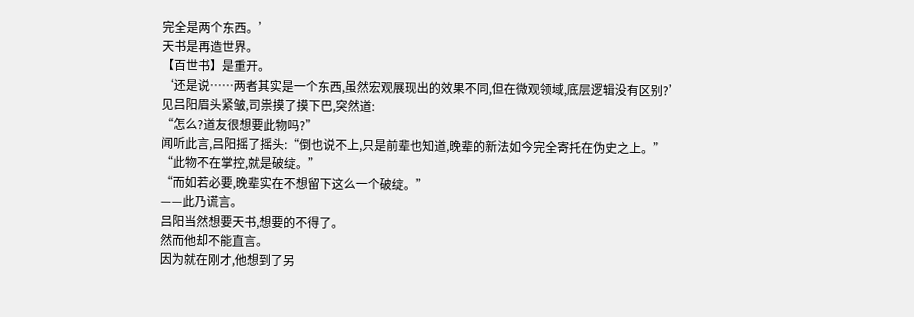完全是两个东西。’
天书是再造世界。
【百世书】是重开。
‘还是说……两者其实是一个东西,虽然宏观展现出的效果不同,但在微观领域,底层逻辑没有区别?’
见吕阳眉头紧皱,司祟摸了摸下巴,突然道:
“怎么?道友很想要此物吗?”
闻听此言,吕阳摇了摇头:“倒也说不上,只是前辈也知道,晚辈的新法如今完全寄托在伪史之上。”
“此物不在掌控,就是破绽。”
“而如若必要,晚辈实在不想留下这么一个破绽。”
——此乃谎言。
吕阳当然想要天书,想要的不得了。
然而他却不能直言。
因为就在刚才,他想到了另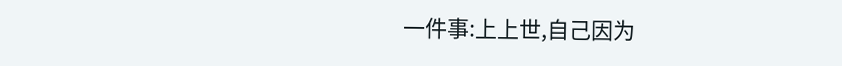一件事:上上世,自己因为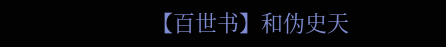【百世书】和伪史天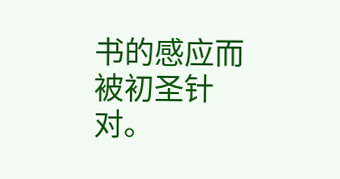书的感应而被初圣针对。